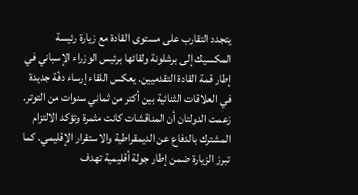يتجدد التقارب على مستوى القادة مع زيارة رئيسة المكسيك إلى برشلونة ولقائها برئيس الوزراء الإسباني في إطار قمة القادة التقدميين. يعكس اللقاء إرساء دفّة جديدة في العلاقات الثنائية بين أكتر من ثماني سنوات من التوتر. زعمت الدولتان أن المناقشات كانت مثمرة وتؤكد الالتزام المشترك بالدفاع عن الديمقراطية والاستقرار الإقليمي. كما تبرز الزيارة ضمن إطار جولة أقليمية تهدف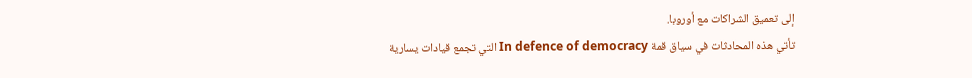إلى تعميق الشراكات مع أوروبا.
تأتي هذه المحادثات في سياق قمة In defence of democracy التي تجمع قيادات يسارية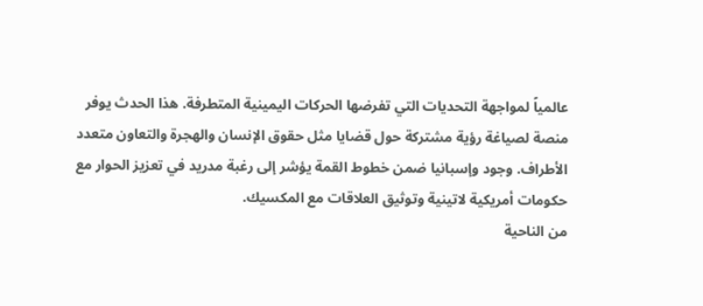عالمياً لمواجهة التحديات التي تفرضها الحركات اليمينية المتطرفة. هذا الحدث يوفر منصة لصياغة رؤية مشتركة حول قضايا مثل حقوق الإنسان والهجرة والتعاون متعدد الأطراف. وجود وإسبانيا ضمن خطوط القمة يؤشر إلى رغبة مدريد في تعزيز الحوار مع حكومات أمريكية لاتينية وتوثيق العلاقات مع المكسيك.
من الناحية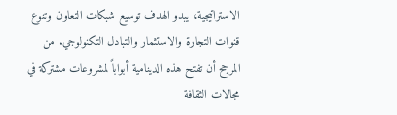الاستراتيجية، يبدو الهدف توسيع شبكات التعاون وتنوع قنوات التجارة والاستثمار والتبادل التكنولوجي. من المرجح أن تفتح هذه الدينامية أبواباً لمشروعات مشتركة في مجالات الثقافة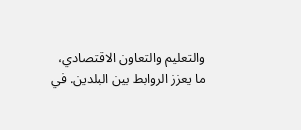والتعليم والتعاون الاقتصادي، ما يعزز الروابط بين البلدين. في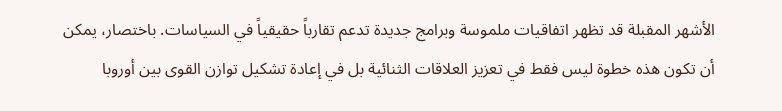الأشهر المقبلة قد تظهر اتفاقيات ملموسة وبرامج جديدة تدعم تقارباً حقيقياً في السياسات. باختصار، يمكن أن تكون هذه خطوة ليس فقط في تعزيز العلاقات الثنائية بل في إعادة تشكيل توازن القوى بين أوروبا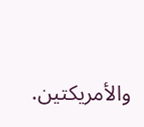والأمريكتين.